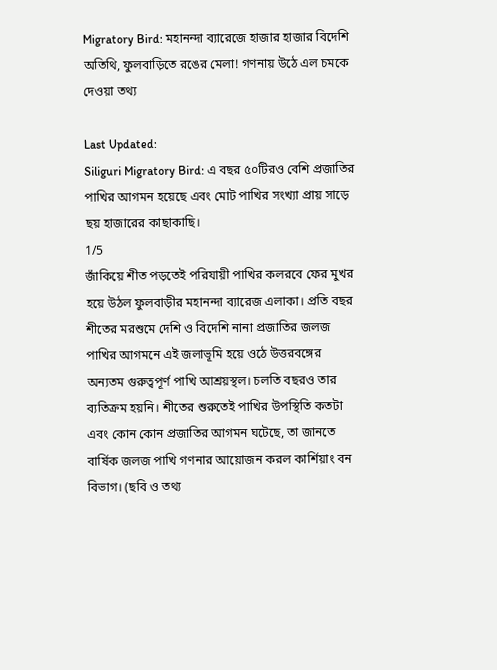Migratory Bird: মহানন্দা ব্যারেজে হাজার হাজার বিদেশি অতিথি, ফুলবাড়িতে রঙের মেলা! গণনায় উঠে এল চমকে দেওয়া তথ্য

Last Updated:
Siliguri Migratory Bird: এ বছর ৫০টিরও বেশি প্রজাতির পাখির আগমন হয়েছে এবং মোট পাখির সংখ্যা প্রায় সাড়ে ছয় হাজারের কাছাকাছি।
1/5
জাঁকিয়ে শীত পড়তেই পরিযায়ী পাখির কলরবে ফের মুখর হয়ে উঠল ফুলবাড়ীর মহানন্দা ব্যারেজ এলাকা। প্রতি বছর শীতের মরশুমে দেশি ও বিদেশি নানা প্রজাতির জলজ পাখির আগমনে এই জলাভূমি হয়ে ওঠে উত্তরবঙ্গের অন্যতম গুরুত্বপূর্ণ পাখি আশ্রয়স্থল। চলতি বছরও তার ব্যতিক্রম হয়নি। শীতের শুরুতেই পাখির উপস্থিতি কতটা এবং কোন কোন প্রজাতির আগমন ঘটেছে, তা জানতে বার্ষিক জলজ পাখি গণনার আয়োজন করল কার্শিয়াং বন বিভাগ। (ছবি ও তথ্য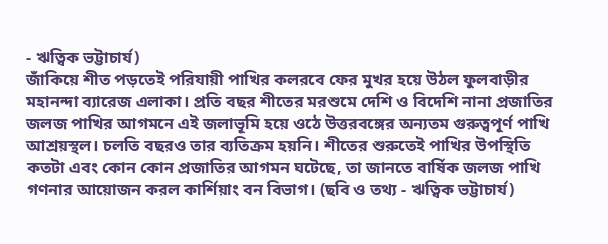- ঋত্বিক ভট্টাচার্য)
জাঁকিয়ে শীত পড়তেই পরিযায়ী পাখির কলরবে ফের মুখর হয়ে উঠল ফুলবাড়ীর মহানন্দা ব্যারেজ এলাকা। প্রতি বছর শীতের মরশুমে দেশি ও বিদেশি নানা প্রজাতির জলজ পাখির আগমনে এই জলাভূমি হয়ে ওঠে উত্তরবঙ্গের অন্যতম গুরুত্বপূর্ণ পাখি আশ্রয়স্থল। চলতি বছরও তার ব্যতিক্রম হয়নি। শীতের শুরুতেই পাখির উপস্থিতি কতটা এবং কোন কোন প্রজাতির আগমন ঘটেছে, তা জানতে বার্ষিক জলজ পাখি গণনার আয়োজন করল কার্শিয়াং বন বিভাগ। (ছবি ও তথ্য - ঋত্বিক ভট্টাচার্য)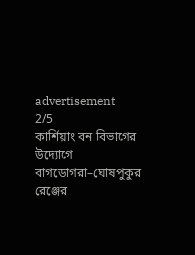advertisement
2/5
কার্শিয়াং বন বিভাগের উদ্যোগে বাগডোগরা–ঘোষপুকুর রেঞ্জের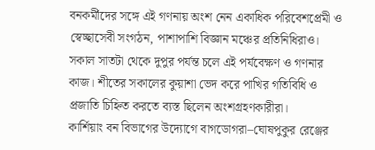বনকর্মীদের সঙ্গে এই গণনায় অংশ নেন একাধিক পরিবেশপ্রেমী ও স্বেচ্ছাসেবী সংগঠন, পাশাপাশি বিজ্ঞান মঞ্চের প্রতিনিধিরাও। সকাল সাতটা থেকে দুপুর পর্যন্ত চলে এই পর্যবেক্ষণ ও গণনার কাজ। শীতের সকালের কুয়াশা ভেদ করে পাখির গতিবিধি ও প্রজাতি চিহ্নিত করতে ব্যস্ত ছিলেন অংশগ্রহণকারীরা।
কার্শিয়াং বন বিভাগের উদ্যোগে বাগডোগরা–ঘোষপুকুর রেঞ্জের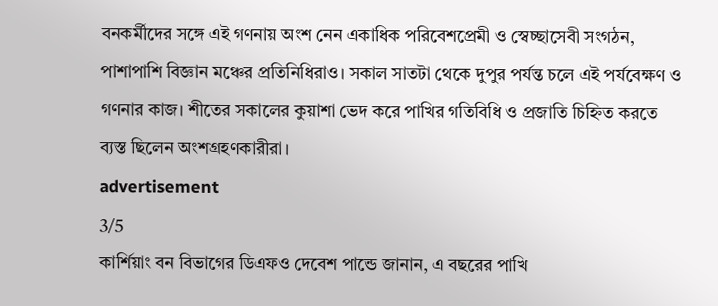বনকর্মীদের সঙ্গে এই গণনায় অংশ নেন একাধিক পরিবেশপ্রেমী ও স্বেচ্ছাসেবী সংগঠন, পাশাপাশি বিজ্ঞান মঞ্চের প্রতিনিধিরাও। সকাল সাতটা থেকে দুপুর পর্যন্ত চলে এই পর্যবেক্ষণ ও গণনার কাজ। শীতের সকালের কুয়াশা ভেদ করে পাখির গতিবিধি ও প্রজাতি চিহ্নিত করতে ব্যস্ত ছিলেন অংশগ্রহণকারীরা।
advertisement
3/5
কার্শিয়াং বন বিভাগের ডিএফও দেবেশ পান্ডে জানান, এ বছরের পাখি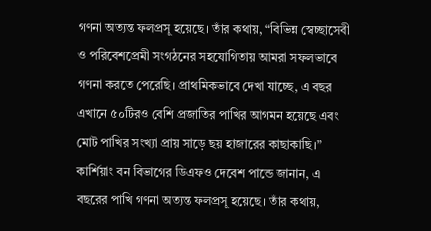গণনা অত্যন্ত ফলপ্রসূ হয়েছে। তাঁর কথায়, “বিভিন্ন স্বেচ্ছাসেবী ও পরিবেশপ্রেমী সংগঠনের সহযোগিতায় আমরা সফলভাবে গণনা করতে পেরেছি। প্রাথমিকভাবে দেখা যাচ্ছে, এ বছর এখানে ৫০টিরও বেশি প্রজাতির পাখির আগমন হয়েছে এবং মোট পাখির সংখ্যা প্রায় সাড়ে ছয় হাজারের কাছাকাছি।”
কার্শিয়াং বন বিভাগের ডিএফও দেবেশ পান্ডে জানান, এ বছরের পাখি গণনা অত্যন্ত ফলপ্রসূ হয়েছে। তাঁর কথায়,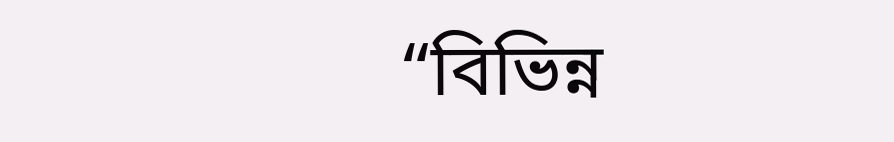“বিভিন্ন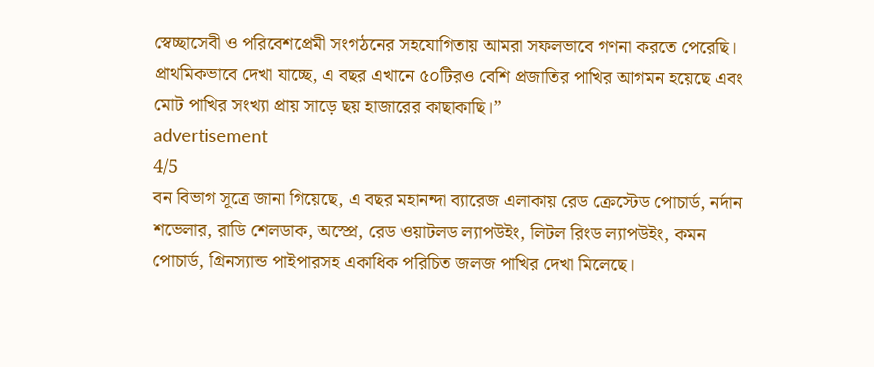স্বেচ্ছাসেবী ও পরিবেশপ্রেমী সংগঠনের সহযোগিতায় আমরা সফলভাবে গণনা করতে পেরেছি। প্রাথমিকভাবে দেখা যাচ্ছে, এ বছর এখানে ৫০টিরও বেশি প্রজাতির পাখির আগমন হয়েছে এবং মোট পাখির সংখ্যা প্রায় সাড়ে ছয় হাজারের কাছাকাছি।”
advertisement
4/5
বন বিভাগ সূত্রে জানা গিয়েছে, এ বছর মহানন্দা ব্যারেজ এলাকায় রেড ক্রেস্টেড পোচার্ড, নর্দান শভেলার, রাডি শেলডাক, অস্প্রে, রেড ওয়াটলড ল্যাপউইং, লিটল রিংড ল্যাপউইং, কমন পোচার্ড, গ্রিনস্যান্ড পাইপারসহ একাধিক পরিচিত জলজ পাখির দেখা মিলেছে।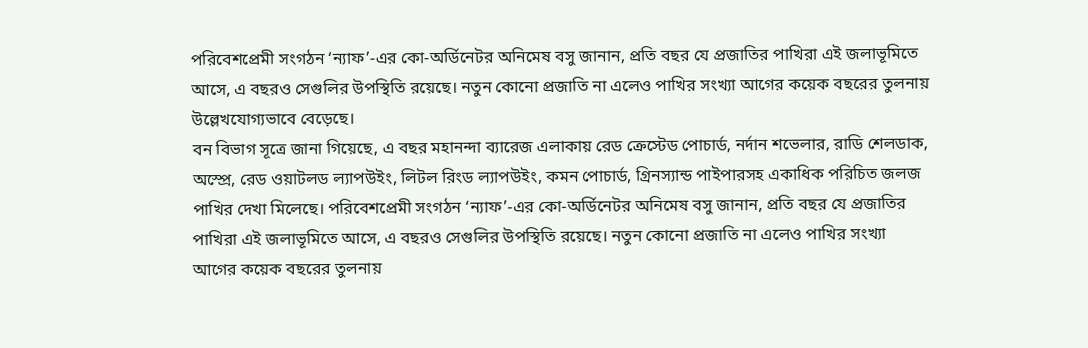পরিবেশপ্রেমী সংগঠন ‘ন্যাফ’-এর কো-অর্ডিনেটর অনিমেষ বসু জানান, প্রতি বছর যে প্রজাতির পাখিরা এই জলাভূমিতে আসে, এ বছরও সেগুলির উপস্থিতি রয়েছে। নতুন কোনো প্রজাতি না এলেও পাখির সংখ্যা আগের কয়েক বছরের তুলনায় উল্লেখযোগ্যভাবে বেড়েছে।
বন বিভাগ সূত্রে জানা গিয়েছে, এ বছর মহানন্দা ব্যারেজ এলাকায় রেড ক্রেস্টেড পোচার্ড, নর্দান শভেলার, রাডি শেলডাক, অস্প্রে, রেড ওয়াটলড ল্যাপউইং, লিটল রিংড ল্যাপউইং, কমন পোচার্ড, গ্রিনস্যান্ড পাইপারসহ একাধিক পরিচিত জলজ পাখির দেখা মিলেছে। পরিবেশপ্রেমী সংগঠন ‘ন্যাফ’-এর কো-অর্ডিনেটর অনিমেষ বসু জানান, প্রতি বছর যে প্রজাতির পাখিরা এই জলাভূমিতে আসে, এ বছরও সেগুলির উপস্থিতি রয়েছে। নতুন কোনো প্রজাতি না এলেও পাখির সংখ্যা আগের কয়েক বছরের তুলনায়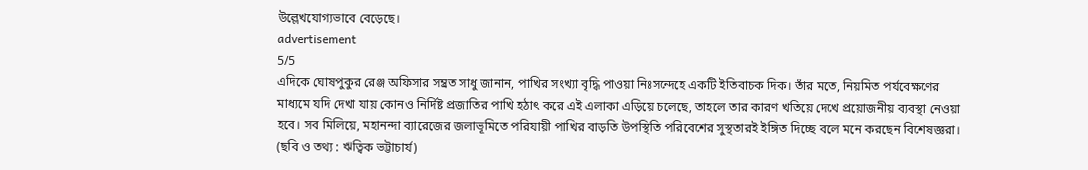উল্লেখযোগ্যভাবে বেড়েছে।
advertisement
5/5
এদিকে ঘোষপুকুর রেঞ্জ অফিসার সম্ব্রত সাধু জানান, পাখির সংখ্যা বৃদ্ধি পাওয়া নিঃসন্দেহে একটি ইতিবাচক দিক। তাঁর মতে, নিয়মিত পর্যবেক্ষণের মাধ্যমে যদি দেখা যায় কোনও নির্দিষ্ট প্রজাতির পাখি হঠাৎ করে এই এলাকা এড়িয়ে চলেছে, তাহলে তার কারণ খতিয়ে দেখে প্রয়োজনীয় ব্যবস্থা নেওয়া হবে। সব মিলিয়ে, মহানন্দা ব্যারেজের জলাভূমিতে পরিযায়ী পাখির বাড়তি উপস্থিতি পরিবেশের সুস্থতারই ইঙ্গিত দিচ্ছে বলে মনে করছেন বিশেষজ্ঞরা। (ছবি ও তথ্য : ঋত্বিক ভট্টাচার্য)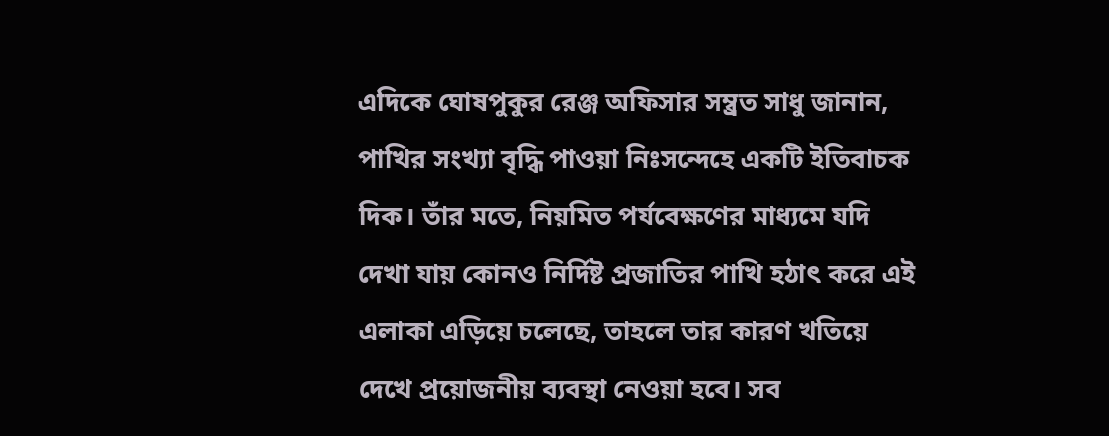এদিকে ঘোষপুকুর রেঞ্জ অফিসার সম্ব্রত সাধু জানান, পাখির সংখ্যা বৃদ্ধি পাওয়া নিঃসন্দেহে একটি ইতিবাচক দিক। তাঁর মতে, নিয়মিত পর্যবেক্ষণের মাধ্যমে যদি দেখা যায় কোনও নির্দিষ্ট প্রজাতির পাখি হঠাৎ করে এই এলাকা এড়িয়ে চলেছে, তাহলে তার কারণ খতিয়ে দেখে প্রয়োজনীয় ব্যবস্থা নেওয়া হবে। সব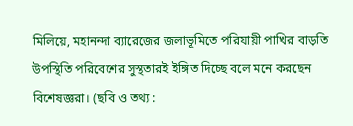মিলিয়ে, মহানন্দা ব্যারেজের জলাভূমিতে পরিযায়ী পাখির বাড়তি উপস্থিতি পরিবেশের সুস্থতারই ইঙ্গিত দিচ্ছে বলে মনে করছেন বিশেষজ্ঞরা। (ছবি ও তথ্য :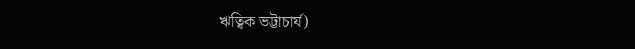ঋত্বিক ভট্টাচার্য)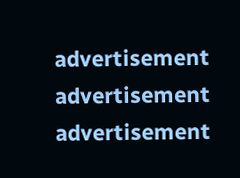advertisement
advertisement
advertisement